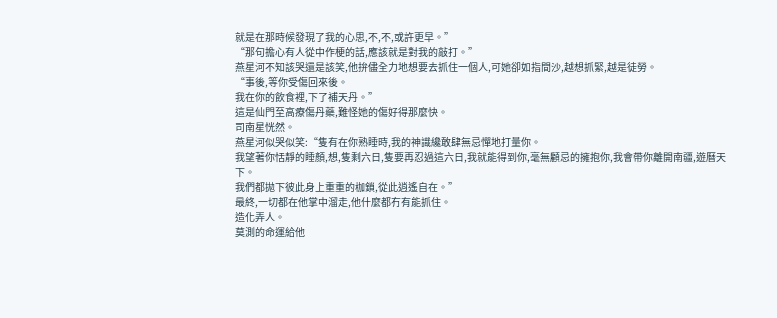就是在那時候發現了我的心思,不,不,或許更早。”
“那句擔心有人從中作梗的話,應該就是對我的敲打。”
燕星河不知該哭還是該笑,他拚儘全力地想要去抓住一個人,可她卻如指間沙,越想抓緊,越是徒勞。
“事後,等你受傷回來後。
我在你的飲食裡,下了補天丹。”
這是仙門至高療傷丹藥,難怪她的傷好得那麼快。
司南星恍然。
燕星河似哭似笑:“隻有在你熟睡時,我的神識纔敢肆無忌憚地打量你。
我望著你恬靜的睡顏,想,隻剩六日,隻要再忍過這六日,我就能得到你,毫無顧忌的擁抱你,我會帶你離開南疆,遊曆天下。
我們都拋下彼此身上重重的枷鎖,從此逍遙自在。”
最終,一切都在他掌中溜走,他什麼都冇有能抓住。
造化弄人。
莫測的命運給他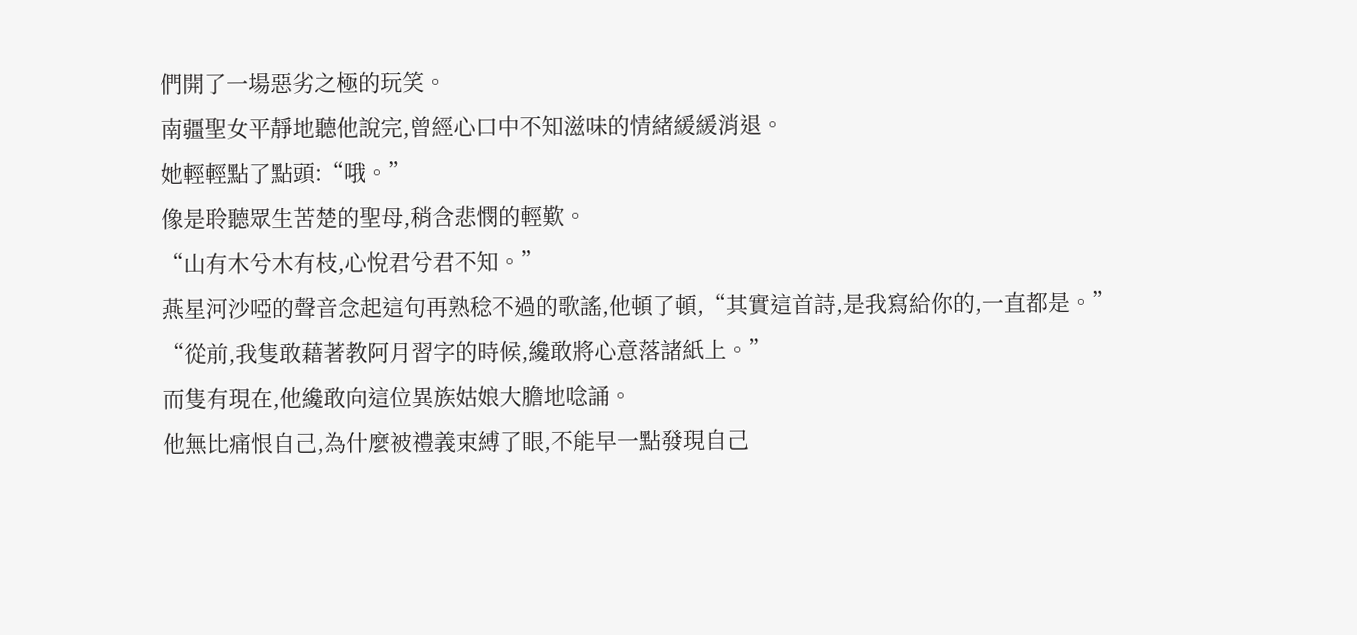們開了一場惡劣之極的玩笑。
南疆聖女平靜地聽他說完,曾經心口中不知滋味的情緒緩緩消退。
她輕輕點了點頭:“哦。”
像是聆聽眾生苦楚的聖母,稍含悲憫的輕歎。
“山有木兮木有枝,心悅君兮君不知。”
燕星河沙啞的聲音念起這句再熟稔不過的歌謠,他頓了頓,“其實這首詩,是我寫給你的,一直都是。”
“從前,我隻敢藉著教阿月習字的時候,纔敢將心意落諸紙上。”
而隻有現在,他纔敢向這位異族姑娘大膽地唸誦。
他無比痛恨自己,為什麼被禮義束縛了眼,不能早一點發現自己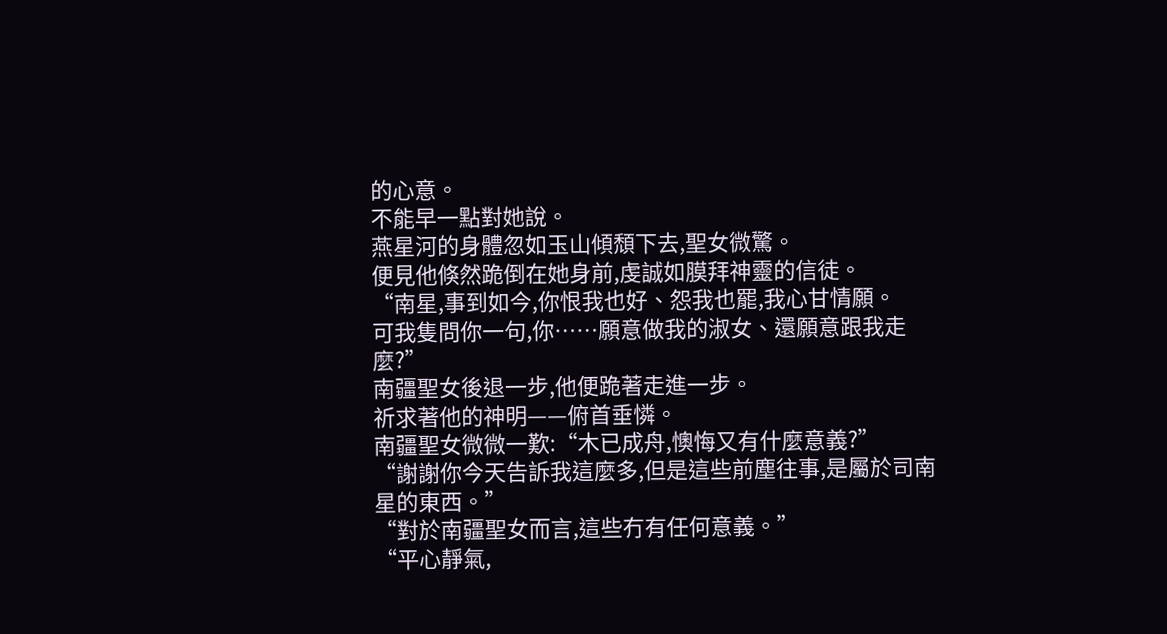的心意。
不能早一點對她說。
燕星河的身體忽如玉山傾頹下去,聖女微驚。
便見他倏然跪倒在她身前,虔誠如膜拜神靈的信徒。
“南星,事到如今,你恨我也好、怨我也罷,我心甘情願。
可我隻問你一句,你……願意做我的淑女、還願意跟我走麼?”
南疆聖女後退一步,他便跪著走進一步。
祈求著他的神明——俯首垂憐。
南疆聖女微微一歎:“木已成舟,懊悔又有什麼意義?”
“謝謝你今天告訴我這麼多,但是這些前塵往事,是屬於司南星的東西。”
“對於南疆聖女而言,這些冇有任何意義。”
“平心靜氣,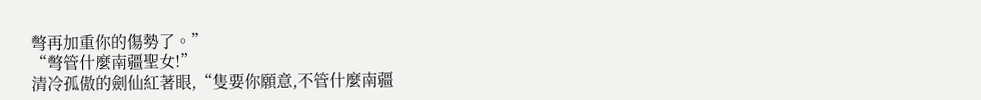彆再加重你的傷勢了。”
“彆管什麼南疆聖女!”
清冷孤傲的劍仙紅著眼,“隻要你願意,不管什麼南疆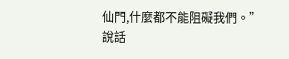仙門,什麼都不能阻礙我們。”
說話